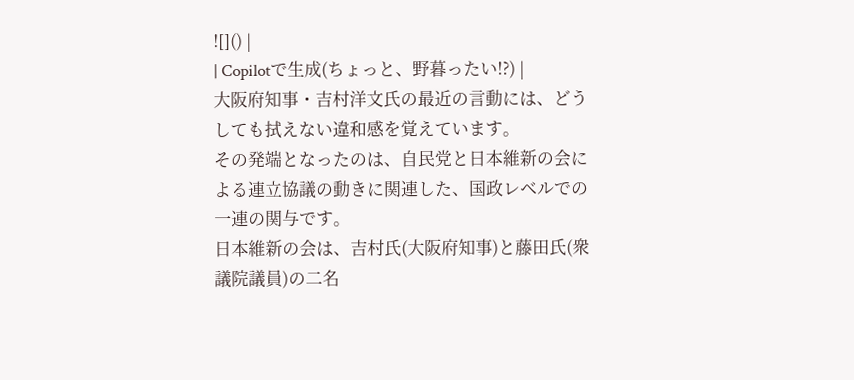![]() |
| Copilotで生成(ちょっと、野暮ったい!?) |
大阪府知事・吉村洋文氏の最近の言動には、どうしても拭えない違和感を覚えています。
その発端となったのは、自民党と日本維新の会による連立協議の動きに関連した、国政レベルでの一連の関与です。
日本維新の会は、吉村氏(大阪府知事)と藤田氏(衆議院議員)の二名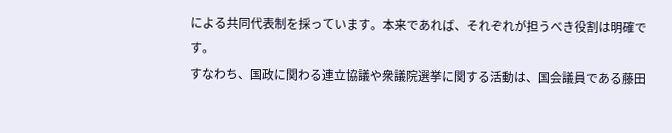による共同代表制を採っています。本来であれば、それぞれが担うべき役割は明確です。
すなわち、国政に関わる連立協議や衆議院選挙に関する活動は、国会議員である藤田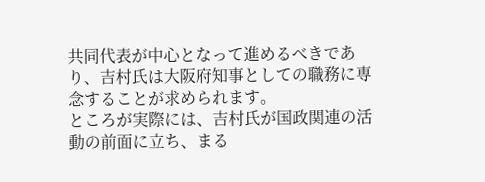共同代表が中心となって進めるべきであり、吉村氏は大阪府知事としての職務に専念することが求められます。
ところが実際には、吉村氏が国政関連の活動の前面に立ち、まる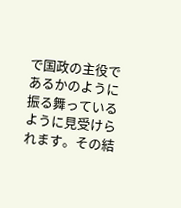で国政の主役であるかのように振る舞っているように見受けられます。その結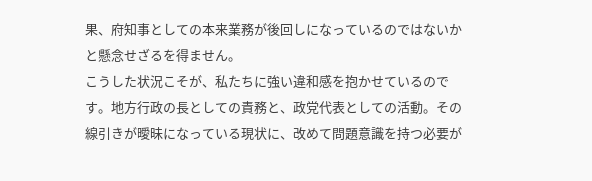果、府知事としての本来業務が後回しになっているのではないかと懸念せざるを得ません。
こうした状況こそが、私たちに強い違和感を抱かせているのです。地方行政の長としての責務と、政党代表としての活動。その線引きが曖昧になっている現状に、改めて問題意識を持つ必要が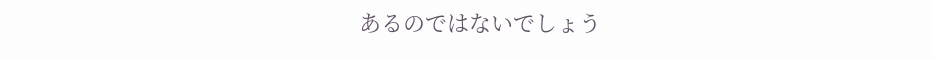あるのではないでしょう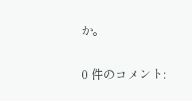か。

0 件のコメント: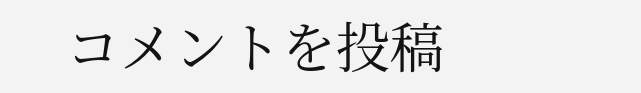コメントを投稿